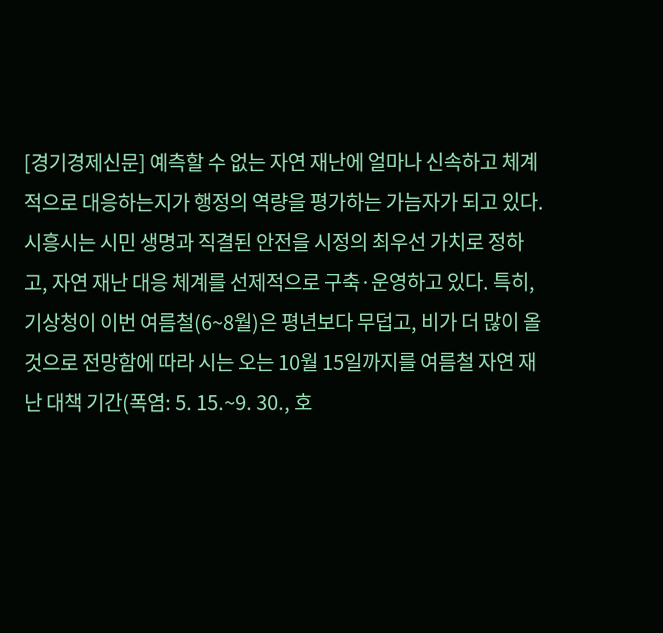[경기경제신문] 예측할 수 없는 자연 재난에 얼마나 신속하고 체계적으로 대응하는지가 행정의 역량을 평가하는 가늠자가 되고 있다. 시흥시는 시민 생명과 직결된 안전을 시정의 최우선 가치로 정하고, 자연 재난 대응 체계를 선제적으로 구축·운영하고 있다. 특히, 기상청이 이번 여름철(6~8월)은 평년보다 무덥고, 비가 더 많이 올 것으로 전망함에 따라 시는 오는 10월 15일까지를 여름철 자연 재난 대책 기간(폭염: 5. 15.~9. 30., 호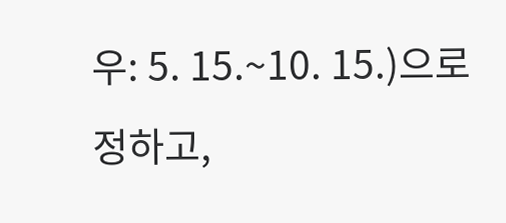우: 5. 15.~10. 15.)으로 정하고,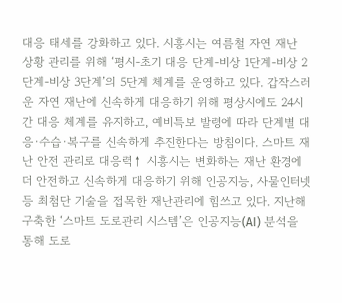대응 태세를 강화하고 있다. 시흥시는 여름철 자연 재난 상황 관리를 위해 ‘평시-초기 대응 단계-비상 1단계-비상 2단계-비상 3단계’의 5단계 체계를 운영하고 있다. 갑작스러운 자연 재난에 신속하게 대응하기 위해 평상시에도 24시간 대응 체계를 유지하고, 예비특보 발령에 따라 단계별 대응·수습·복구를 신속하게 추진한다는 방침이다. 스마트 재난 안전 관리로 대응력↑ 시흥시는 변화하는 재난 환경에 더 안전하고 신속하게 대응하기 위해 인공지능, 사물인터넷 등 최첨단 기술을 접목한 재난관리에 힘쓰고 있다. 지난해 구축한 ‘스마트 도로관리 시스템’은 인공지능(AI) 분석을 통해 도로